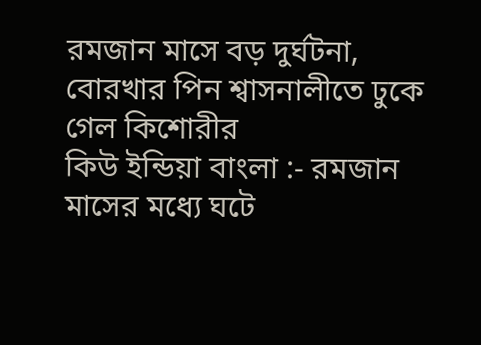রমজান মাসে বড় দুর্ঘটনা, বোরখার পিন শ্বাসনালীতে ঢুকে গেল কিশোরীর
কিউ ইন্ডিয়া বাংলা :- রমজান মাসের মধ্যে ঘটে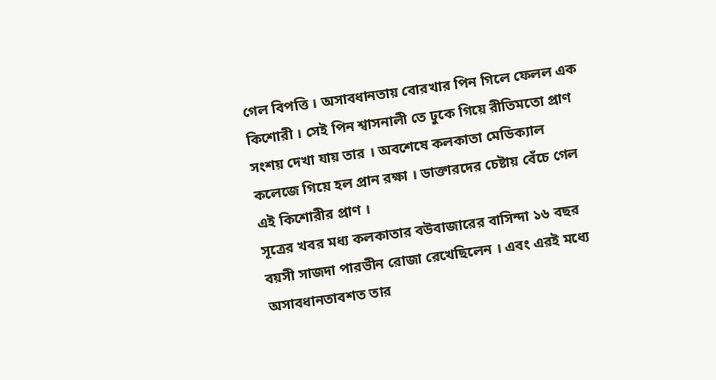গেল বিপত্তি । অসাবধানতায় বোরখার পিন গিলে ফেলল এক কিশোরী । সেই পিন শ্বাসনালী তে ঢুকে গিয়ে রীতিমতো প্রাণ সংশয় দেখা যায় তার । অবশেষে কলকাতা মেডিক্যাল কলেজে গিয়ে হল প্রান রক্ষা । ডাক্তারদের চেষ্টায় বেঁচে গেল এই কিশোরীর প্রাণ ।
সূত্রের খবর মধ্য কলকাতার বউবাজারের বাসিন্দা ১৬ বছর বয়সী সাজদা পারভীন রোজা রেখেছিলেন । এবং এরই মধ্যে অসাবধানতাবশত তার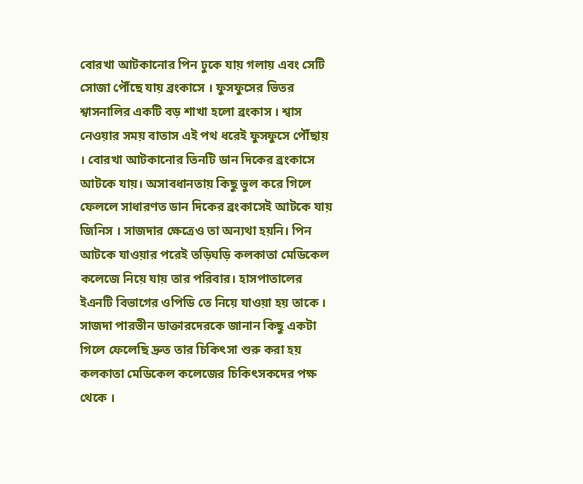বোরখা আটকানোর পিন ঢুকে যায় গলায় এবং সেটি সোজা পৌঁছে যায় ব্রংকাসে । ফুসফুসের ভিতর শ্বাসনালির একটি বড় শাখা হলো ব্রংকাস । শ্বাস নেওয়ার সময় বাতাস এই পথ ধরেই ফুসফুসে পৌঁছায় । বোরখা আটকানোর তিনটি ডান দিকের ব্রংকাসে আটকে যায়। অসাবধানতায় কিছু ভুল করে গিলে ফেললে সাধারণত ডান দিকের ব্রংকাসেই আটকে যায় জিনিস । সাজদার ক্ষেত্রেও তা অন্যথা হয়নি। পিন আটকে যাওয়ার পরেই তড়িঘড়ি কলকাতা মেডিকেল কলেজে নিয়ে যায় তার পরিবার। হাসপাতালের ইএনটি বিভাগের ওপিডি তে নিয়ে যাওয়া হয় তাকে । সাজদা পারভীন ডাক্তারদেরকে জানান কিছু একটা গিলে ফেলেছি দ্রুত তার চিকিৎসা শুরু করা হয় কলকাতা মেডিকেল কলেজের চিকিৎসকদের পক্ষ থেকে ।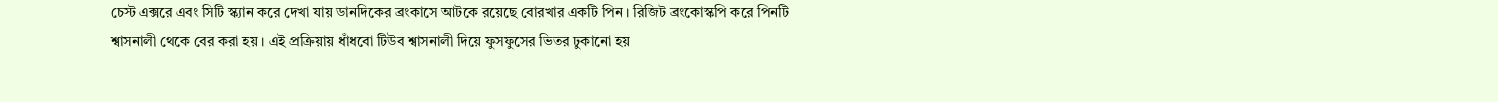চেস্ট এক্সরে এবং সিটি স্ক্যান করে দেখা যায় ডানদিকের ব্রংকাসে আটকে রয়েছে বোরখার একটি পিন । রিজিট ব্রংকোস্কপি করে পিনটি শ্বাসনালী থেকে বের করা হয় । এই প্রক্রিয়ায় ধাঁধবো টিউব শ্বাসনালী দিয়ে ফুসফুসের ভিতর ঢুকানো হয়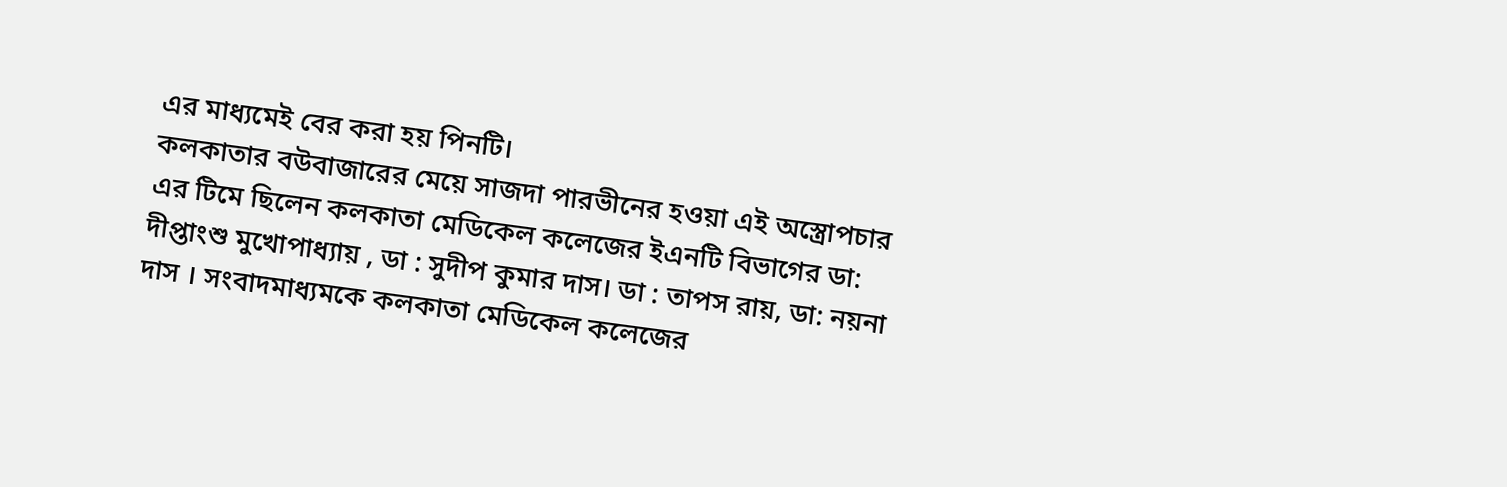এর মাধ্যমেই বের করা হয় পিনটি।
কলকাতার বউবাজারের মেয়ে সাজদা পারভীনের হওয়া এই অস্ত্রোপচার এর টিমে ছিলেন কলকাতা মেডিকেল কলেজের ইএনটি বিভাগের ডা: দীপ্তাংশু মুখোপাধ্যায় , ডা : সুদীপ কুমার দাস। ডা : তাপস রায়, ডা: নয়না দাস । সংবাদমাধ্যমকে কলকাতা মেডিকেল কলেজের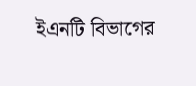ইএনটি বিভাগের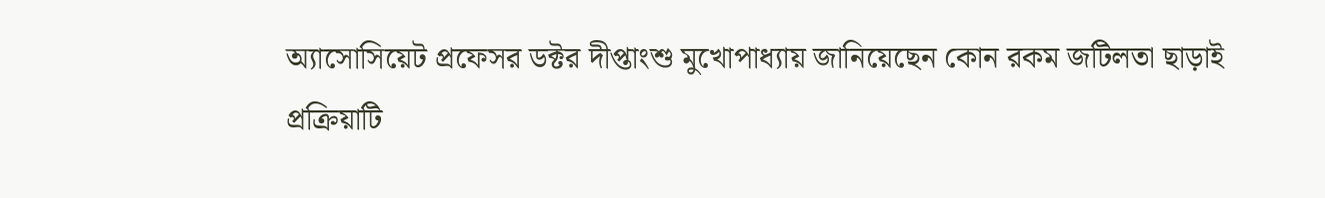অ্যাসোসিয়েট প্রফেসর ডক্টর দীপ্তাংশু মুখোপাধ্যায় জানিয়েছেন কোন রকম জটিলতা ছাড়াই প্রক্রিয়াটি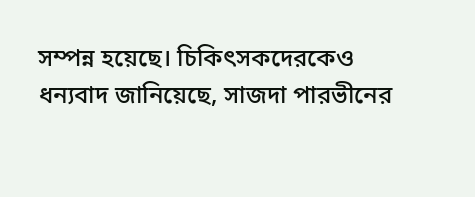সম্পন্ন হয়েছে। চিকিৎসকদেরকেও ধন্যবাদ জানিয়েছে, সাজদা পারভীনের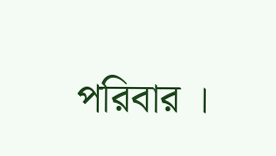পরিবার ।